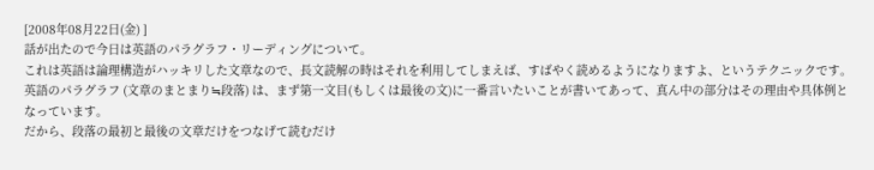[2008年08月22日(金) ]
話が出たので今日は英語のパラグラフ・リーディングについて。
これは英語は論理構造がハッキリした文章なので、長文読解の時はそれを利用してしまえば、すばやく読めるようになりますよ、というテクニックです。
英語のパラグラフ (文章のまとまり≒段落) は、まず第一文目(もしくは最後の文)に一番言いたいことが書いてあって、真ん中の部分はその理由や具体例となっています。
だから、段落の最初と最後の文章だけをつなげて読むだけ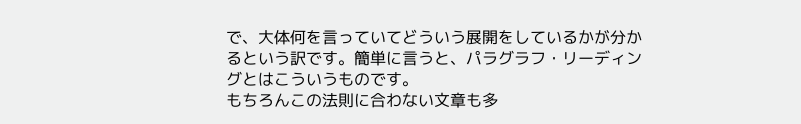で、大体何を言っていてどういう展開をしているかが分かるという訳です。簡単に言うと、パラグラフ・リーディングとはこういうものです。
もちろんこの法則に合わない文章も多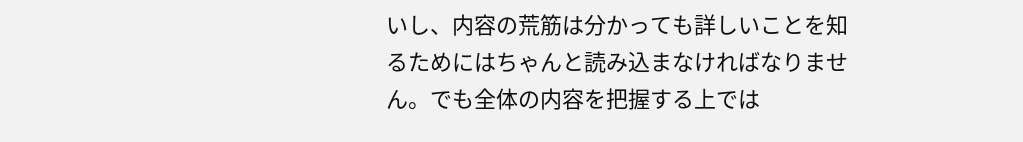いし、内容の荒筋は分かっても詳しいことを知るためにはちゃんと読み込まなければなりません。でも全体の内容を把握する上では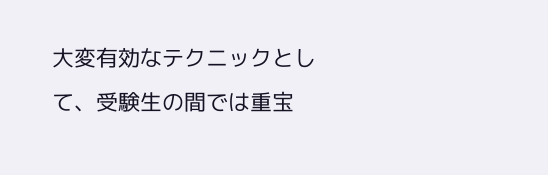大変有効なテクニックとして、受験生の間では重宝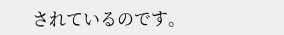されているのです。